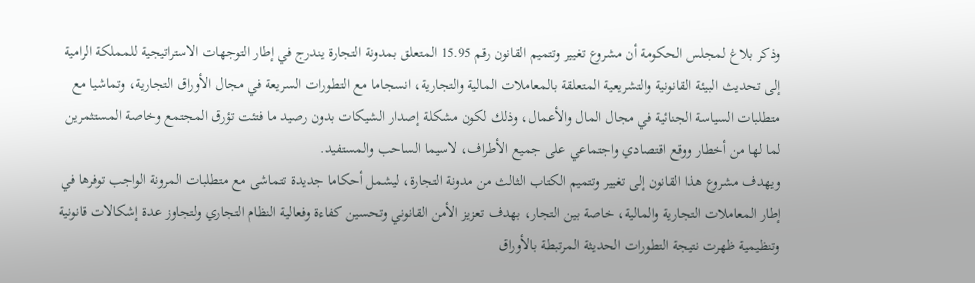وذكر بلاغ لمجلس الحكومة أن مشروع تغيير وتتميم القانون رقم 15.95 المتعلق بمدونة التجارة يندرج في إطار التوجهات الاستراتيجية للمملكة الرامية إلى تحديث البيئة القانونية والتشريعية المتعلقة بالمعاملات المالية والتجارية، انسجاما مع التطورات السريعة في مجال الأوراق التجارية، وتماشيا مع متطلبات السياسة الجنائية في مجال المال والأعمال، وذلك لكون مشكلة إصدار الشيكات بدون رصيد ما فتئت تؤرق المجتمع وخاصة المستثمرين لما لها من أخطار ووقع اقتصادي واجتماعي على جميع الأطراف، لاسيما الساحب والمستفيد.
ويهدف مشروع هذا القانون إلى تغيير وتتميم الكتاب الثالث من مدونة التجارة، ليشمل أحكاما جديدة تتماشى مع متطلبات المرونة الواجب توفرها في إطار المعاملات التجارية والمالية، خاصة بين التجار، بهدف تعزيز الأمن القانوني وتحسين كفاءة وفعالية النظام التجاري ولتجاوز عدة إشكالات قانونية وتنظيمية ظهرت نتيجة التطورات الحديثة المرتبطة بالأوراق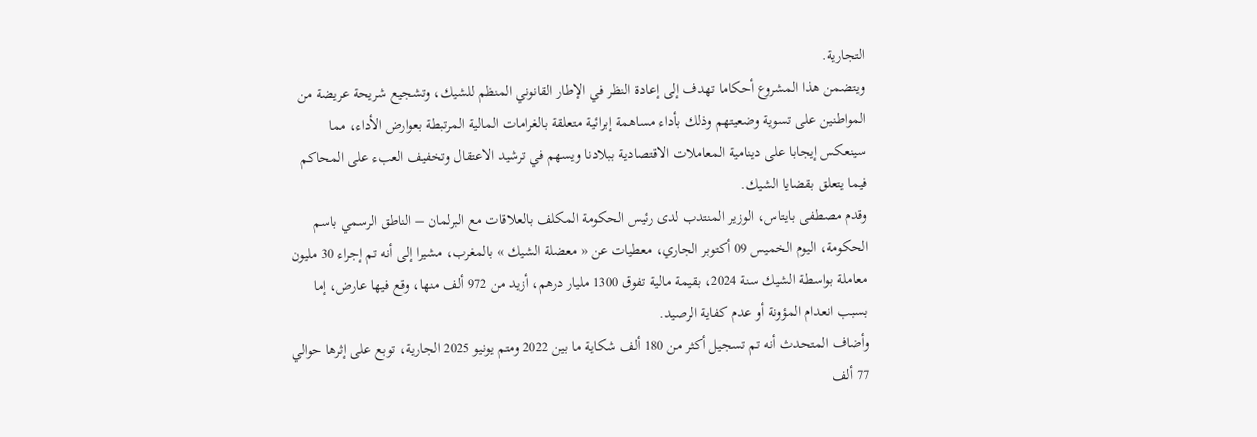التجارية.
ويتضمن هذا المشروع أحكاما تهدف إلى إعادة النظر في الإطار القانوني المنظم للشيك، وتشجيع شريحة عريضة من المواطنين على تسوية وضعيتهم وذلك بأداء مساهمة إبرائية متعلقة بالغرامات المالية المرتبطة بعوارض الأداء، مما سينعكس إيجابا على دينامية المعاملات الاقتصادية ببلادنا ويسهم في ترشيد الاعتقال وتخفيف العبء على المحاكم فيما يتعلق بقضايا الشيك.
وقدم مصطفى بايتاس، الوزير المنتدب لدى رئيس الحكومة المكلف بالعلاقات مع البرلمان – الناطق الرسمي باسم الحكومة، اليوم الخميس 09 أكتوبر الجاري، معطيات عن « معضلة الشيك » بالمغرب، مشيرا إلى أنه تم إجراء 30 مليون معاملة بواسطة الشيك سنة 2024، بقيمة مالية تفوق 1300 مليار درهم، أزيد من 972 ألف منها، وقع فيها عارض، إما بسبب انعدام المؤونة أو عدم كفاية الرصيد.
وأضاف المتحدث أنه تم تسجيل أكثر من 180 ألف شكاية ما بين 2022 ومتم يونيو 2025 الجارية، توبع على إثرها حوالي 77 ألف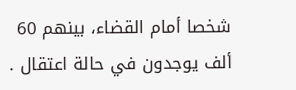شخصا أمام القضاء، بينهم 60 ألف يوجدون في حالة اعتقال .